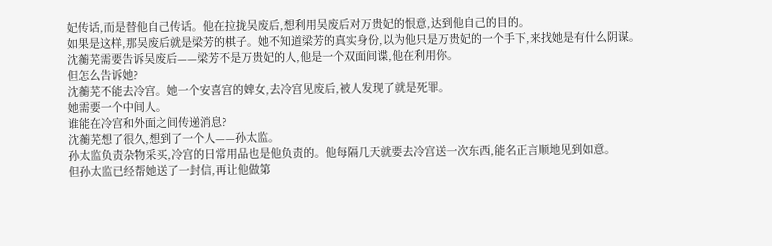妃传话,而是替他自己传话。他在拉拢吴废后,想利用吴废后对万贵妃的恨意,达到他自己的目的。
如果是这样,那吴废后就是梁芳的棋子。她不知道梁芳的真实身份,以为他只是万贵妃的一个手下,来找她是有什么阴谋。
沈蘅芜需要告诉吴废后——梁芳不是万贵妃的人,他是一个双面间谍,他在利用你。
但怎么告诉她?
沈蘅芜不能去冷宫。她一个安喜宫的婢女,去冷宫见废后,被人发现了就是死罪。
她需要一个中间人。
谁能在冷宫和外面之间传递消息?
沈蘅芜想了很久,想到了一个人——孙太监。
孙太监负责杂物采买,冷宫的日常用品也是他负责的。他每隔几天就要去冷宫送一次东西,能名正言顺地见到如意。
但孙太监已经帮她送了一封信,再让他做第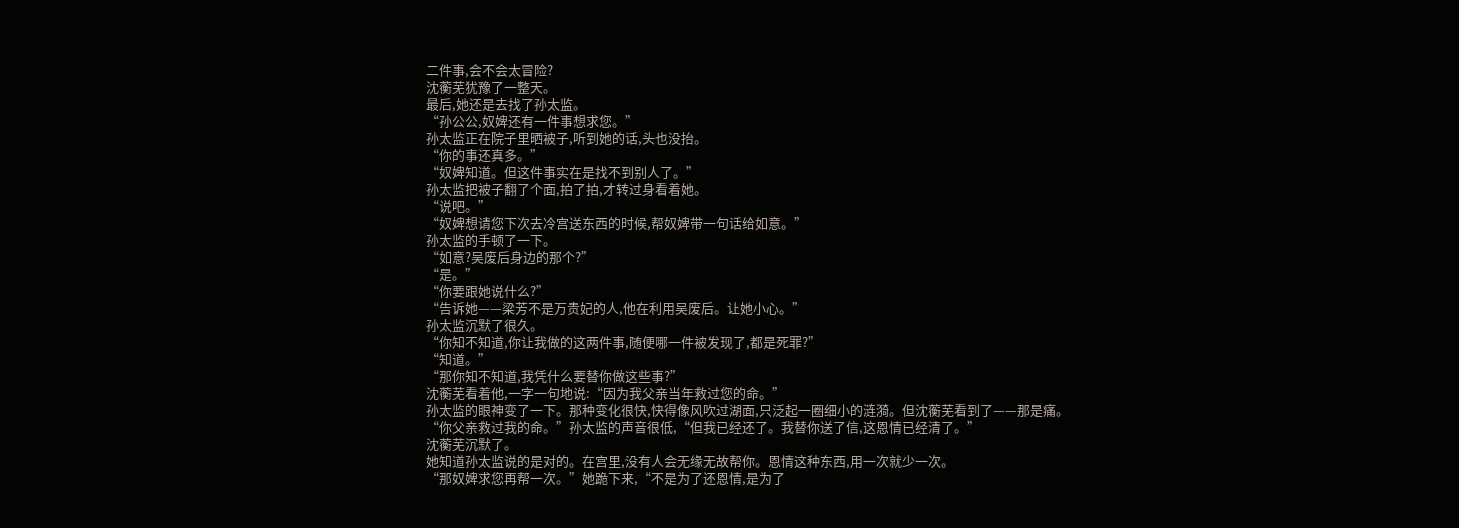二件事,会不会太冒险?
沈蘅芜犹豫了一整天。
最后,她还是去找了孙太监。
“孙公公,奴婢还有一件事想求您。”
孙太监正在院子里晒被子,听到她的话,头也没抬。
“你的事还真多。”
“奴婢知道。但这件事实在是找不到别人了。”
孙太监把被子翻了个面,拍了拍,才转过身看着她。
“说吧。”
“奴婢想请您下次去冷宫送东西的时候,帮奴婢带一句话给如意。”
孙太监的手顿了一下。
“如意?吴废后身边的那个?”
“是。”
“你要跟她说什么?”
“告诉她——梁芳不是万贵妃的人,他在利用吴废后。让她小心。”
孙太监沉默了很久。
“你知不知道,你让我做的这两件事,随便哪一件被发现了,都是死罪?”
“知道。”
“那你知不知道,我凭什么要替你做这些事?”
沈蘅芜看着他,一字一句地说:“因为我父亲当年救过您的命。”
孙太监的眼神变了一下。那种变化很快,快得像风吹过湖面,只泛起一圈细小的涟漪。但沈蘅芜看到了——那是痛。
“你父亲救过我的命。”孙太监的声音很低,“但我已经还了。我替你送了信,这恩情已经清了。”
沈蘅芜沉默了。
她知道孙太监说的是对的。在宫里,没有人会无缘无故帮你。恩情这种东西,用一次就少一次。
“那奴婢求您再帮一次。”她跪下来,“不是为了还恩情,是为了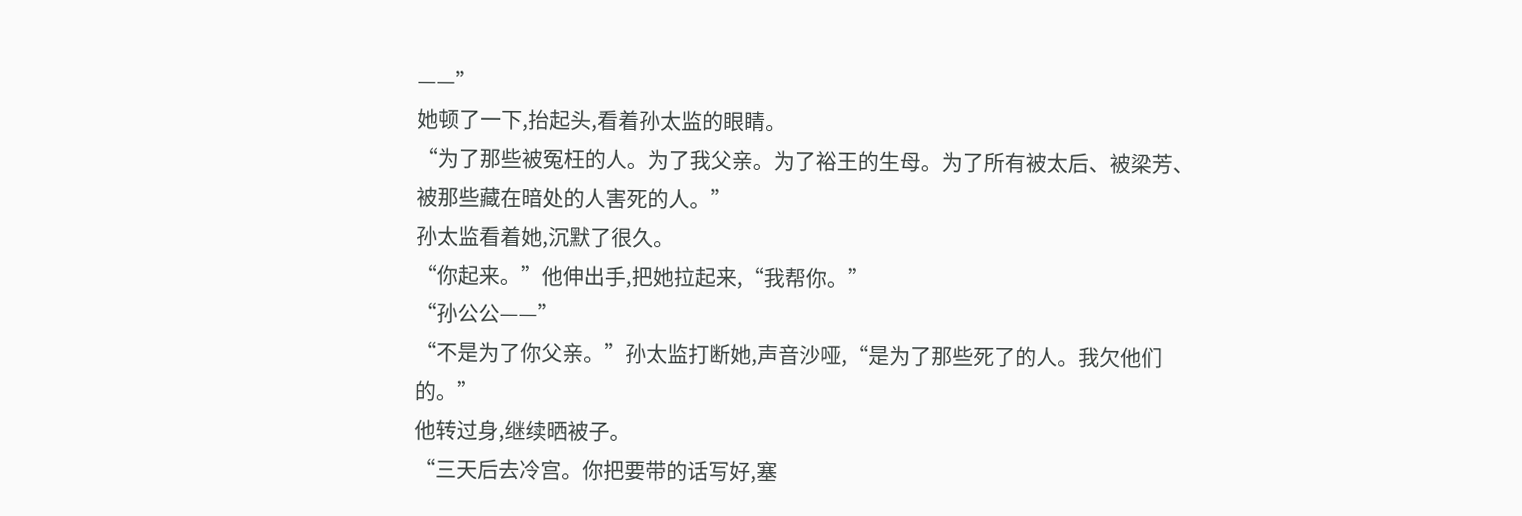——”
她顿了一下,抬起头,看着孙太监的眼睛。
“为了那些被冤枉的人。为了我父亲。为了裕王的生母。为了所有被太后、被梁芳、被那些藏在暗处的人害死的人。”
孙太监看着她,沉默了很久。
“你起来。”他伸出手,把她拉起来,“我帮你。”
“孙公公——”
“不是为了你父亲。”孙太监打断她,声音沙哑,“是为了那些死了的人。我欠他们的。”
他转过身,继续晒被子。
“三天后去冷宫。你把要带的话写好,塞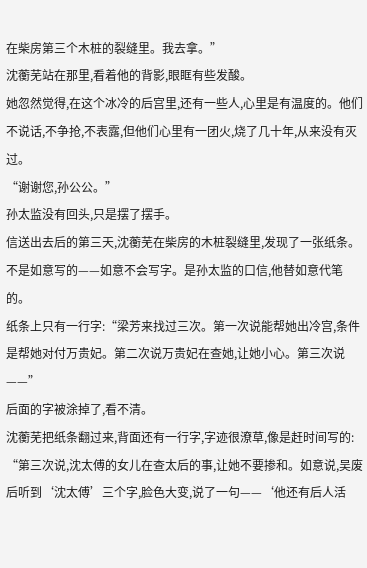在柴房第三个木桩的裂缝里。我去拿。”
沈蘅芜站在那里,看着他的背影,眼眶有些发酸。
她忽然觉得,在这个冰冷的后宫里,还有一些人,心里是有温度的。他们不说话,不争抢,不表露,但他们心里有一团火,烧了几十年,从来没有灭过。
“谢谢您,孙公公。”
孙太监没有回头,只是摆了摆手。
信送出去后的第三天,沈蘅芜在柴房的木桩裂缝里,发现了一张纸条。
不是如意写的——如意不会写字。是孙太监的口信,他替如意代笔的。
纸条上只有一行字:“梁芳来找过三次。第一次说能帮她出冷宫,条件是帮她对付万贵妃。第二次说万贵妃在查她,让她小心。第三次说——”
后面的字被涂掉了,看不清。
沈蘅芜把纸条翻过来,背面还有一行字,字迹很潦草,像是赶时间写的:
“第三次说,沈太傅的女儿在查太后的事,让她不要掺和。如意说,吴废后听到‘沈太傅’三个字,脸色大变,说了一句——‘他还有后人活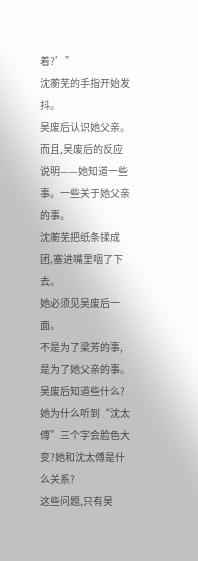着?’”
沈蘅芜的手指开始发抖。
吴废后认识她父亲。而且,吴废后的反应说明——她知道一些事。一些关于她父亲的事。
沈蘅芜把纸条揉成团,塞进嘴里咽了下去。
她必须见吴废后一面。
不是为了梁芳的事,是为了她父亲的事。吴废后知道些什么?她为什么听到“沈太傅”三个字会脸色大变?她和沈太傅是什么关系?
这些问题,只有吴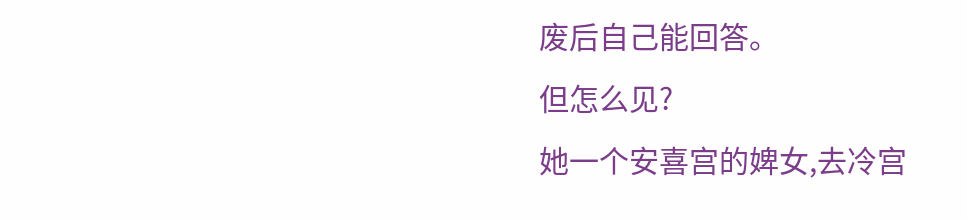废后自己能回答。
但怎么见?
她一个安喜宫的婢女,去冷宫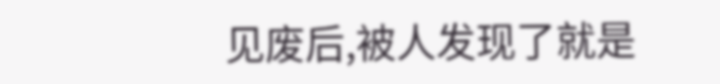见废后,被人发现了就是